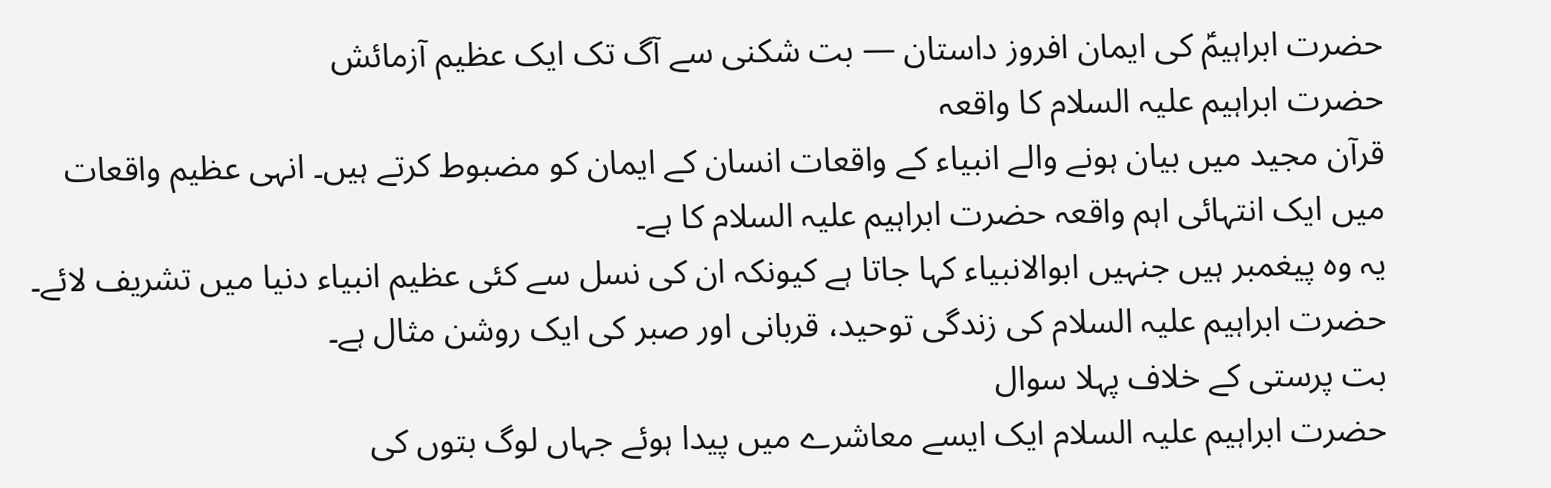حضرت ابراہیمؑ کی ایمان افروز داستان — بت شکنی سے آگ تک ایک عظیم آزمائش
حضرت ابراہیم علیہ السلام کا واقعہ
قرآن مجید میں بیان ہونے والے انبیاء کے واقعات انسان کے ایمان کو مضبوط کرتے ہیں۔ انہی عظیم واقعات میں ایک انتہائی اہم واقعہ حضرت ابراہیم علیہ السلام کا ہے۔
یہ وہ پیغمبر ہیں جنہیں ابوالانبیاء کہا جاتا ہے کیونکہ ان کی نسل سے کئی عظیم انبیاء دنیا میں تشریف لائے۔
حضرت ابراہیم علیہ السلام کی زندگی توحید، قربانی اور صبر کی ایک روشن مثال ہے۔
بت پرستی کے خلاف پہلا سوال
حضرت ابراہیم علیہ السلام ایک ایسے معاشرے میں پیدا ہوئے جہاں لوگ بتوں کی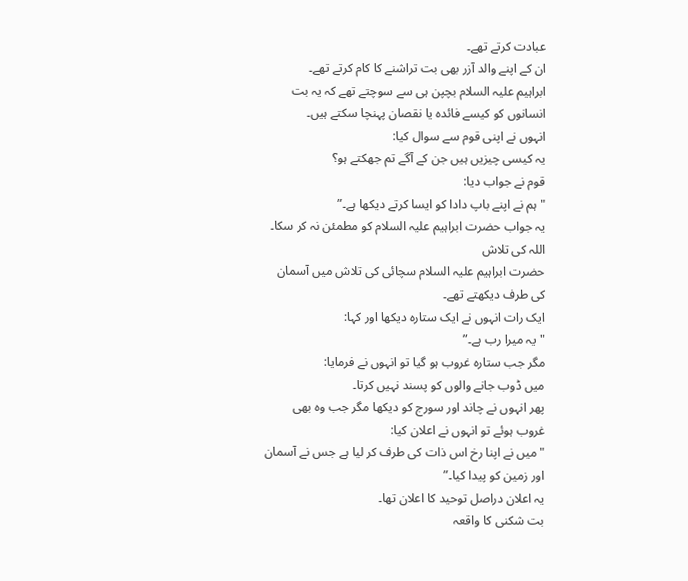عبادت کرتے تھے۔
ان کے اپنے والد آزر بھی بت تراشنے کا کام کرتے تھے۔
ابراہیم علیہ السلام بچپن ہی سے سوچتے تھے کہ یہ بت انسانوں کو کیسے فائدہ یا نقصان پہنچا سکتے ہیں۔
انہوں نے اپنی قوم سے سوال کیا:
یہ کیسی چیزیں ہیں جن کے آگے تم جھکتے ہو؟
قوم نے جواب دیا:
"ہم نے اپنے باپ دادا کو ایسا کرتے دیکھا ہے۔”
یہ جواب حضرت ابراہیم علیہ السلام کو مطمئن نہ کر سکا۔
اللہ کی تلاش
حضرت ابراہیم علیہ السلام سچائی کی تلاش میں آسمان کی طرف دیکھتے تھے۔
ایک رات انہوں نے ایک ستارہ دیکھا اور کہا:
"یہ میرا رب ہے۔”
مگر جب ستارہ غروب ہو گیا تو انہوں نے فرمایا:
میں ڈوب جانے والوں کو پسند نہیں کرتا۔
پھر انہوں نے چاند اور سورج کو دیکھا مگر جب وہ بھی غروب ہوئے تو انہوں نے اعلان کیا:
"میں نے اپنا رخ اس ذات کی طرف کر لیا ہے جس نے آسمان اور زمین کو پیدا کیا۔”
یہ اعلان دراصل توحید کا اعلان تھا۔
بت شکنی کا واقعہ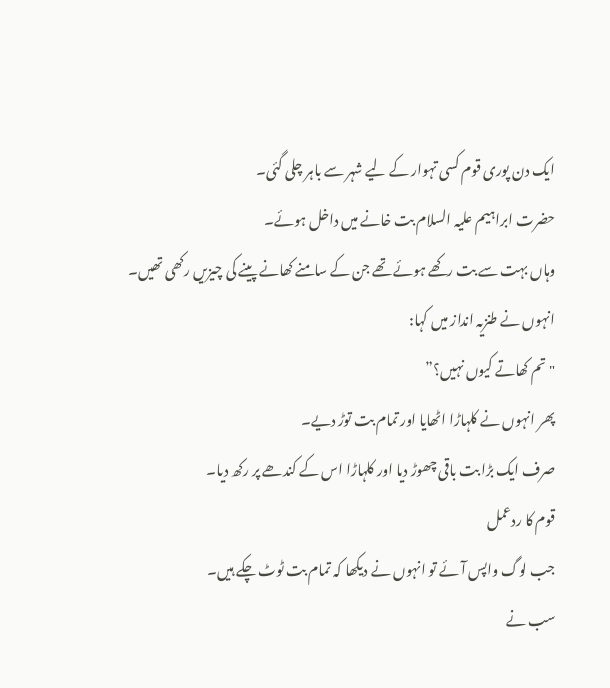ایک دن پوری قوم کسی تہوار کے لیے شہر سے باہر چلی گئی۔
حضرت ابراہیم علیہ السلام بت خانے میں داخل ہوئے۔
وہاں بہت سے بت رکھے ہوئے تھے جن کے سامنے کھانے پینے کی چیزیں رکھی تھیں۔
انہوں نے طنزیہ انداز میں کہا:
"تم کھاتے کیوں نہیں؟”
پھر انہوں نے کلہاڑا اٹھایا اور تمام بت توڑ دیے۔
صرف ایک بڑا بت باقی چھوڑ دیا اور کلہاڑا اس کے کندھے پر رکھ دیا۔
قوم کا ردعمل
جب لوگ واپس آئے تو انہوں نے دیکھا کہ تمام بت ٹوٹ چکے ہیں۔
سب نے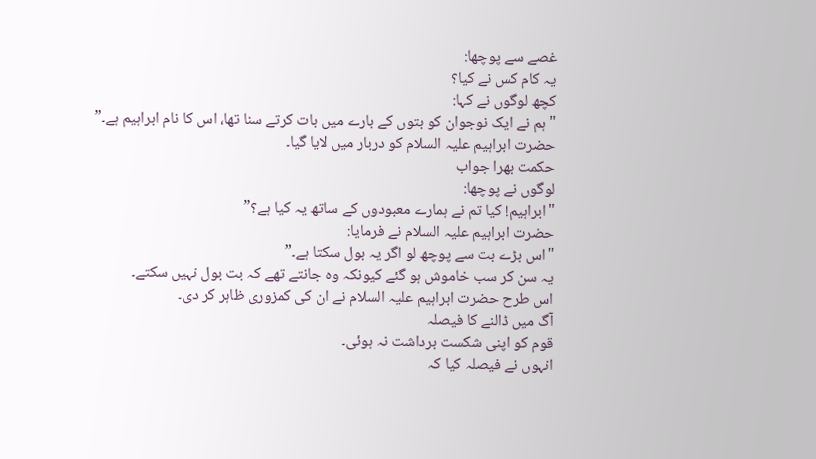غصے سے پوچھا:
یہ کام کس نے کیا؟
کچھ لوگوں نے کہا:
"ہم نے ایک نوجوان کو بتوں کے بارے میں بات کرتے سنا تھا، اس کا نام ابراہیم ہے۔”
حضرت ابراہیم علیہ السلام کو دربار میں لایا گیا۔
حکمت بھرا جواب
لوگوں نے پوچھا:
"ابراہیم! کیا تم نے ہمارے معبودوں کے ساتھ یہ کیا ہے؟”
حضرت ابراہیم علیہ السلام نے فرمایا:
"اس بڑے بت سے پوچھ لو اگر یہ بول سکتا ہے۔”
یہ سن کر سب خاموش ہو گئے کیونکہ وہ جانتے تھے کہ بت بول نہیں سکتے۔
اس طرح حضرت ابراہیم علیہ السلام نے ان کی کمزوری ظاہر کر دی۔
آگ میں ڈالنے کا فیصلہ
قوم کو اپنی شکست برداشت نہ ہوئی۔
انہوں نے فیصلہ کیا کہ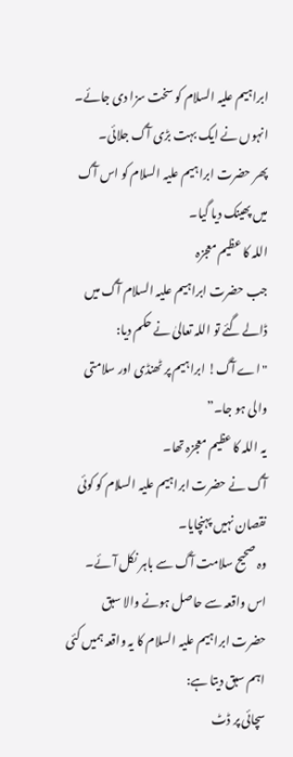ابراہیم علیہ السلام کو سخت سزا دی جائے۔
انہوں نے ایک بہت بڑی آگ جلائی۔
پھر حضرت ابراہیم علیہ السلام کو اس آگ میں پھینک دیا گیا۔
اللہ کا عظیم معجزہ
جب حضرت ابراہیم علیہ السلام آگ میں ڈالے گئے تو اللہ تعالیٰ نے حکم دیا:
"اے آگ! ابراہیم پر ٹھنڈی اور سلامتی والی ہو جا۔”
یہ اللہ کا عظیم معجزہ تھا۔
آگ نے حضرت ابراہیم علیہ السلام کو کوئی نقصان نہیں پہنچایا۔
وہ صحیح سلامت آگ سے باہر نکل آئے۔
اس واقعہ سے حاصل ہونے والا سبق
حضرت ابراہیم علیہ السلام کا یہ واقعہ ہمیں کئی اہم سبق دیتا ہے:
سچائی پر ڈٹ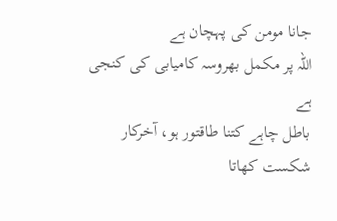جانا مومن کی پہچان ہے
اللہ پر مکمل بھروسہ کامیابی کی کنجی ہے
باطل چاہے کتنا طاقتور ہو، آخرکار شکست کھاتا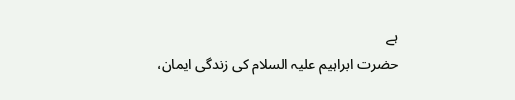ہے
حضرت ابراہیم علیہ السلام کی زندگی ایمان،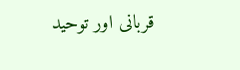قربانی اور توحید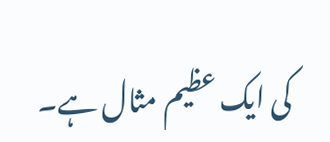کی ایک عظیم مثال ہے۔